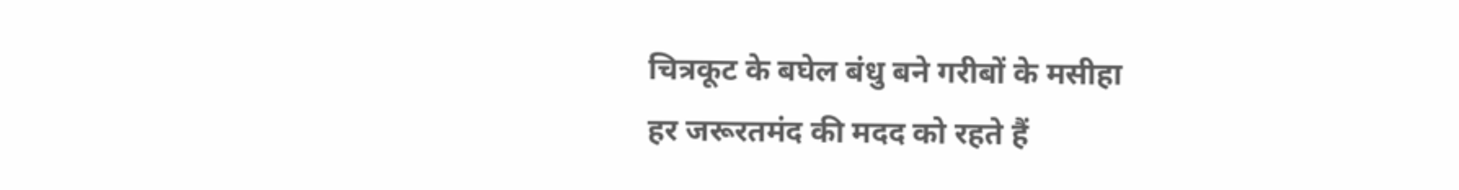चित्रकूट के बघेल बंधु बने गरीबों के मसीहा
हर जरूरतमंद की मदद को रहते हैं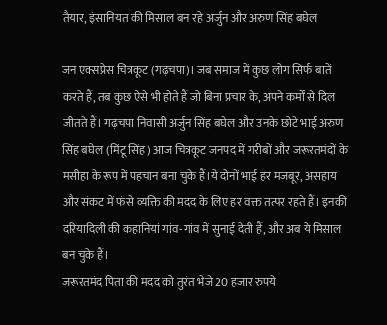तैयार, इंसानियत की मिसाल बन रहे अर्जुन और अरुण सिंह बघेल

जन एक्सप्रेस चित्रकूट (गढ़चपा)। जब समाज में कुछ लोग सिर्फ बातें करते हैं, तब कुछ ऐसे भी होते हैं जो बिना प्रचार के, अपने कर्मों से दिल जीतते हैं। गढ़चपा निवासी अर्जुन सिंह बघेल और उनके छोटे भाई अरुण सिंह बघेल (मिंटू सिंह) आज चित्रकूट जनपद में गरीबों और जरूरतमंदों के मसीहा के रूप में पहचान बना चुके हैं।ये दोनों भाई हर मजबूर, असहाय और संकट में फंसे व्यक्ति की मदद के लिए हर वक्त तत्पर रहते हैं। इनकी दरियादिली की कहानियां गांव-गांव में सुनाई देती हैं, और अब ये मिसाल बन चुके हैं।
जरूरतमंद पिता की मदद को तुरंत भेजे 20 हजार रुपये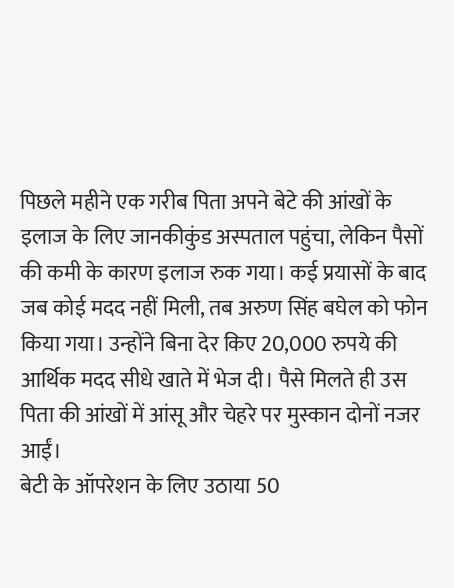पिछले महीने एक गरीब पिता अपने बेटे की आंखों के इलाज के लिए जानकीकुंड अस्पताल पहुंचा, लेकिन पैसों की कमी के कारण इलाज रुक गया। कई प्रयासों के बाद जब कोई मदद नहीं मिली, तब अरुण सिंह बघेल को फोन किया गया। उन्होंने बिना देर किए 20,000 रुपये की आर्थिक मदद सीधे खाते में भेज दी। पैसे मिलते ही उस पिता की आंखों में आंसू और चेहरे पर मुस्कान दोनों नजर आईं।
बेटी के ऑपरेशन के लिए उठाया 50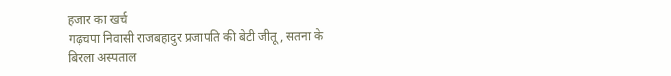हजार का खर्च
गढ़चपा निवासी राजबहादुर प्रजापति की बेटी जीतू, सतना के बिरला अस्पताल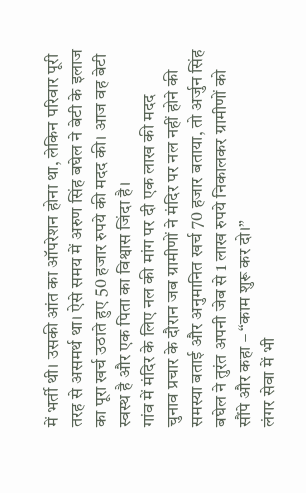में भर्ती थी। उसकी आंत का ऑपरेशन होना था, लेकिन परिवार पूरी तरह से असमर्थ था। ऐसे समय में अरुण सिंह बघेल ने बेटी के इलाज का पूरा खर्च उठाते हुए 50 हजार रुपये की मदद की। आज वह बेटी स्वस्थ है और एक पिता का विश्वास जिंदा है।
गांव में मंदिर के लिए नल की मांग पर दी एक लाख की मदद
चुनाव प्रचार के दौरान जब ग्रामीणों ने मंदिर पर नल नहीं होने की समस्या बताई और अनुमानित खर्च 70 हजार बताया, तो अर्जुन सिंह बघेल ने तुरंत अपनी जेब से 1 लाख रुपये निकालकर ग्रामीणों को सौंपे और कहा – “काम शुरू कर दो।”
लंगर सेवा में भी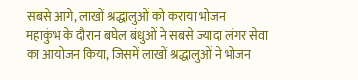सबसे आगे, लाखों श्रद्धालुओं को कराया भोजन
महाकुंभ के दौरान बघेल बंधुओं ने सबसे ज्यादा लंगर सेवा का आयोजन किया, जिसमें लाखों श्रद्धालुओं ने भोजन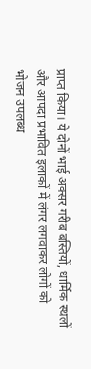प्राप्त किया। ये दोनों भाई अक्सर गरीब बस्तियों, धार्मिक स्थलों और आपदा प्रभावित इलाकों में लंगर लगवाकर लोगों को भोजन उपलब्ध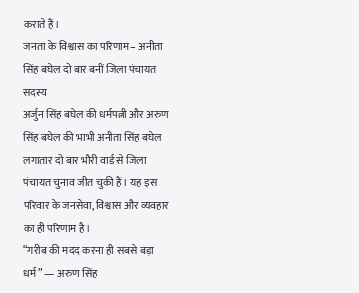कराते हैं।
जनता के विश्वास का परिणाम– अनीता सिंह बघेल दो बार बनीं जिला पंचायत सदस्य
अर्जुन सिंह बघेल की धर्मपत्नी और अरुण सिंह बघेल की भाभी अनीता सिंह बघेल लगातार दो बार भौरी वार्ड से जिला पंचायत चुनाव जीत चुकी हैं। यह इस परिवार के जनसेवा, विश्वास और व्यवहार का ही परिणाम है।
“गरीब की मदद करना ही सबसे बड़ा धर्म” — अरुण सिंह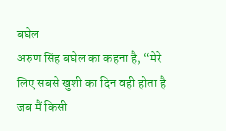बघेल
अरुण सिंह बघेल का कहना है, “मेरे लिए सबसे खुशी का दिन वही होता है जब मैं किसी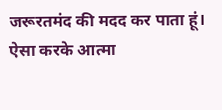जरूरतमंद की मदद कर पाता हूं। ऐसा करके आत्मा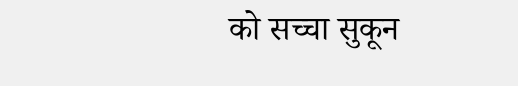को सच्चा सुकून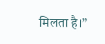मिलता है।”